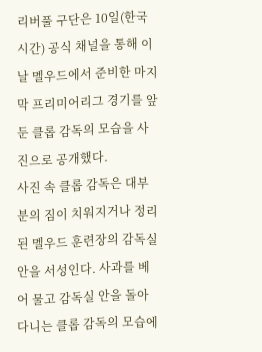리버풀 구단은 10일(한국시간) 공식 채널을 통해 이날 멜우드에서 준비한 마지막 프리미어리그 경기를 앞둔 클롭 감독의 모습을 사진으로 공개했다.
사진 속 클롭 감독은 대부분의 짐이 치워지거나 정리된 멜우드 훈련장의 감독실 안을 서성인다. 사과를 베어 물고 감독실 안을 돌아다니는 클롭 감독의 모습에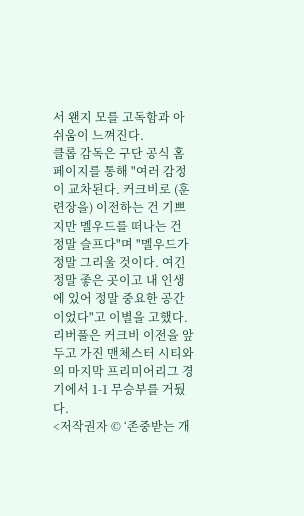서 왠지 모를 고독함과 아쉬움이 느껴진다.
클롭 감독은 구단 공식 홈페이지를 통해 "여러 감정이 교차된다. 커크비로 (훈련장을) 이전하는 건 기쁘지만 멜우드를 떠나는 건 정말 슬프다"며 "멜우드가 정말 그리울 것이다. 여긴 정말 좋은 곳이고 내 인생에 있어 정말 중요한 공간이었다"고 이별을 고했다.
리버풀은 커크비 이전을 앞두고 가진 맨체스터 시티와의 마지막 프리미어리그 경기에서 1-1 무승부를 거뒀다.
<저작권자 © ‘존중받는 개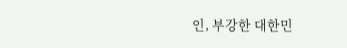인, 부강한 대한민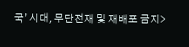국’ 시대, 무단전재 및 재배포 금지>